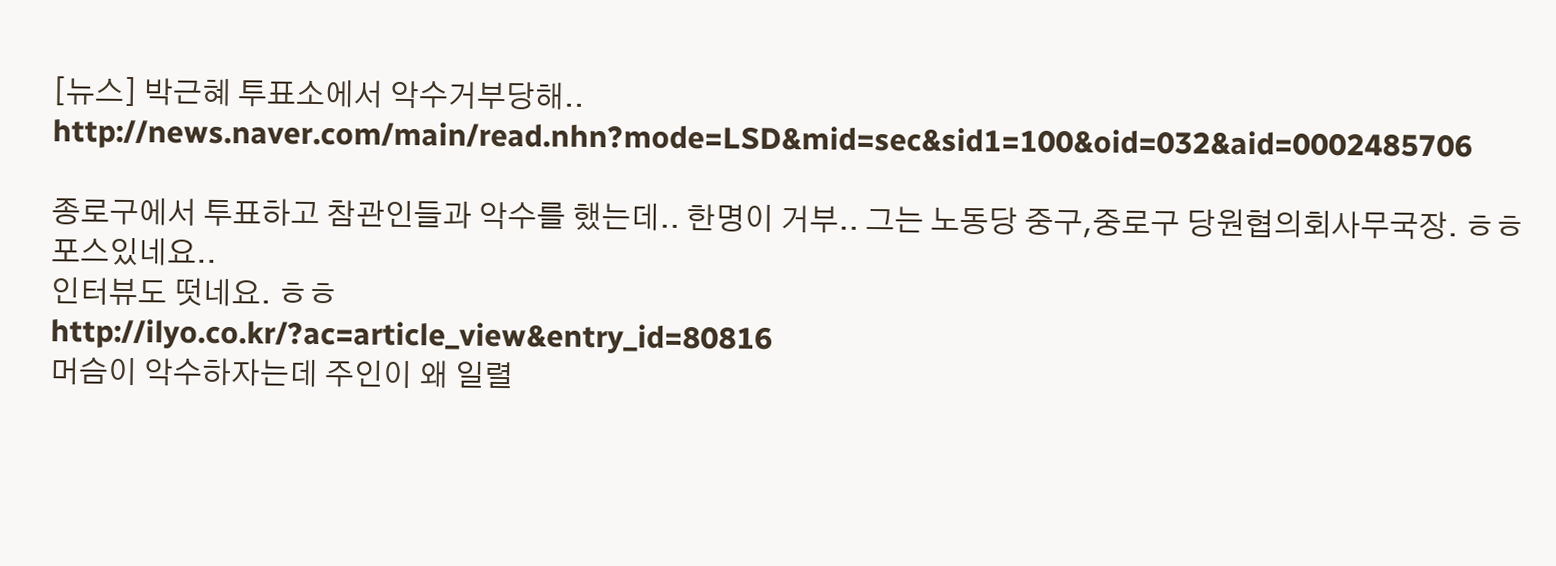[뉴스] 박근혜 투표소에서 악수거부당해..
http://news.naver.com/main/read.nhn?mode=LSD&mid=sec&sid1=100&oid=032&aid=0002485706

종로구에서 투표하고 참관인들과 악수를 했는데.. 한명이 거부.. 그는 노동당 중구,중로구 당원협의회사무국장. ㅎㅎ
포스있네요..
인터뷰도 떳네요. ㅎㅎ
http://ilyo.co.kr/?ac=article_view&entry_id=80816
머슴이 악수하자는데 주인이 왜 일렬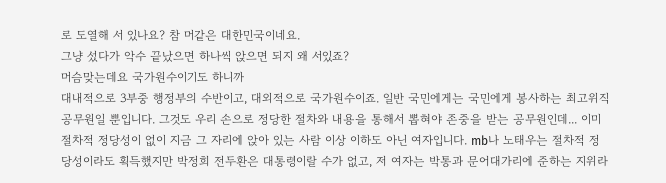로 도열해 서 있나요? 참 머같은 대한민국이네요.
그냥 섰다가 악수 끝났으면 하나씩 앉으면 되지 왜 서있죠?
머슴맞는데요 국가원수이기도 하니까
대내적으로 3부중 행정부의 수반이고, 대외적으로 국가원수이죠. 일반 국민에게는 국민에게 봉사하는 최고위직 공무원일 뿐입니다. 그것도 우리 손으로 정당한 절차와 내용을 통해서 뽑혀야 존중을 받는 공무원인데... 이미 절차적 정당성이 없이 지금 그 자리에 앉아 있는 사람 이상 이하도 아닌 여자입니다. mb나 노태우는 절차적 정당성이라도 획득했지만 박정희 전두환은 대통령이랄 수가 없고, 저 여자는 박통과 문어대가리에 준하는 지위라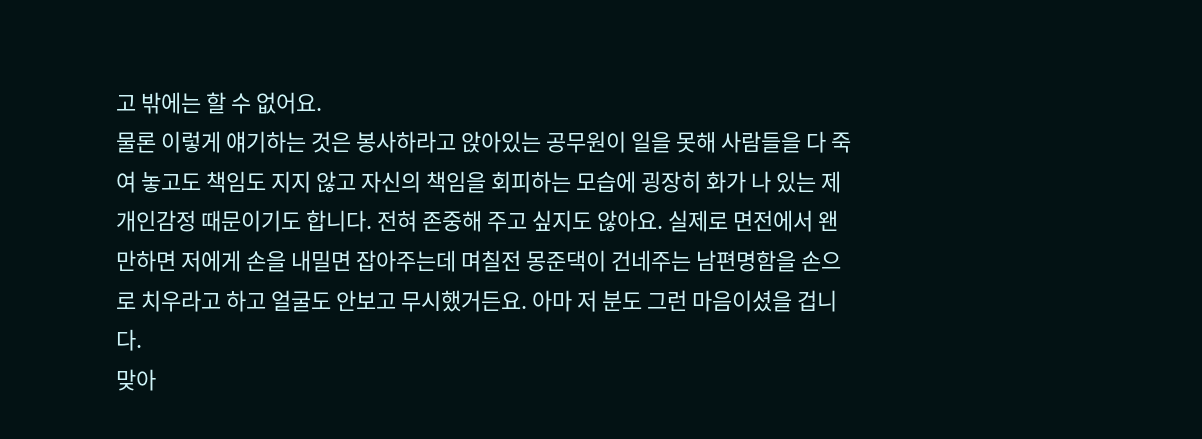고 밖에는 할 수 없어요.
물론 이렇게 얘기하는 것은 봉사하라고 앉아있는 공무원이 일을 못해 사람들을 다 죽여 놓고도 책임도 지지 않고 자신의 책임을 회피하는 모습에 굉장히 화가 나 있는 제 개인감정 때문이기도 합니다. 전혀 존중해 주고 싶지도 않아요. 실제로 면전에서 왠만하면 저에게 손을 내밀면 잡아주는데 며칠전 몽준댁이 건네주는 남편명함을 손으로 치우라고 하고 얼굴도 안보고 무시했거든요. 아마 저 분도 그런 마음이셨을 겁니다.
맞아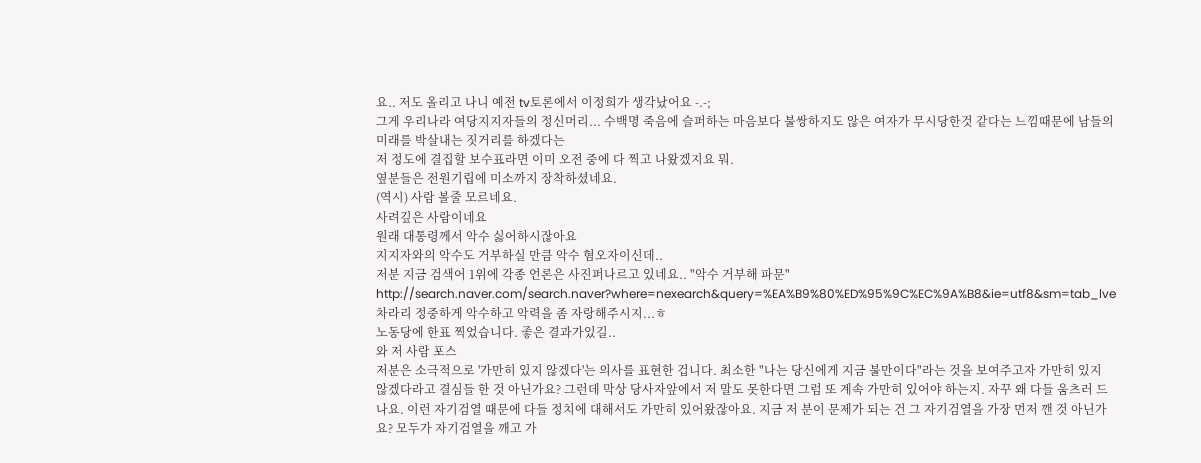요.. 저도 올리고 나니 예전 tv토론에서 이정희가 생각났어요 -.-;
그게 우리나라 여당지지자들의 정신머리... 수백명 죽음에 슬퍼하는 마음보다 불쌍하지도 않은 여자가 무시당한것 같다는 느낌때문에 남들의 미래를 박살내는 짓거리를 하겠다는
저 정도에 결집할 보수표라면 이미 오전 중에 다 찍고 나왔겠지요 뭐.
옆분들은 전원기립에 미소까지 장착하셨네요.
(역시) 사람 볼줄 모르네요.
사려깊은 사람이네요
원래 대통령께서 악수 싫어하시잖아요
지지자와의 악수도 거부하실 만큼 악수 혐오자이신데..
저분 지금 검색어 1위에 각종 언론은 사진퍼나르고 있네요.. "악수 거부해 파문"
http://search.naver.com/search.naver?where=nexearch&query=%EA%B9%80%ED%95%9C%EC%9A%B8&ie=utf8&sm=tab_lve
차라리 정중하게 악수하고 악력을 좀 자랑해주시지...ㅎ
노동당에 한표 찍었습니다. 좋은 결과가있길..
와 저 사람 포스
저분은 소극적으로 '가만히 있지 않겠다'는 의사를 표현한 겁니다. 최소한 "나는 당신에게 지금 불만이다"라는 것을 보여주고자 가만히 있지 않겠다라고 결심들 한 것 아닌가요? 그런데 막상 당사자앞에서 저 말도 못한다면 그럼 또 계속 가만히 있어야 하는지. 자꾸 왜 다들 움츠러 드나요. 이런 자기검열 때문에 다들 정치에 대해서도 가만히 있어왔잖아요. 지금 저 분이 문제가 되는 건 그 자기검열을 가장 먼저 깬 것 아닌가요? 모두가 자기검열을 깨고 가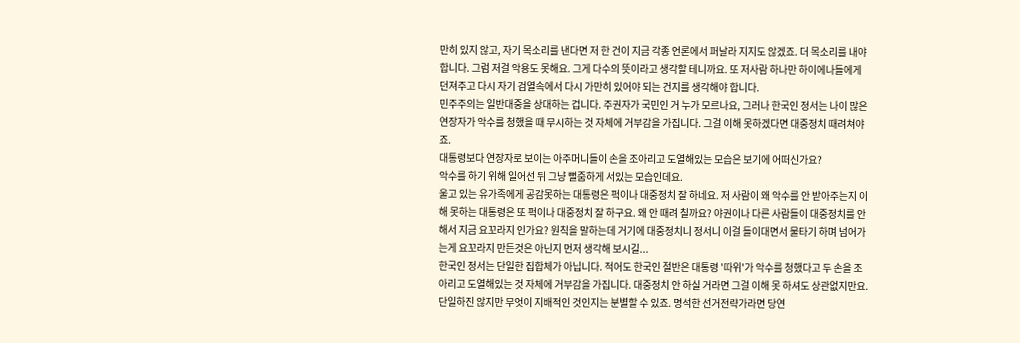만히 있지 않고, 자기 목소리를 낸다면 저 한 건이 지금 각종 언론에서 퍼날라 지지도 않겠죠. 더 목소리를 내야 합니다. 그럼 저걸 악용도 못해요. 그게 다수의 뜻이라고 생각할 테니까요. 또 저사람 하나만 하이에나들에게 던져주고 다시 자기 검열속에서 다시 가만히 있어야 되는 건지를 생각해야 합니다.
민주주의는 일반대중을 상대하는 겁니다. 주권자가 국민인 거 누가 모르나요, 그러나 한국인 정서는 나이 많은 연장자가 악수를 청했을 때 무시하는 것 자체에 거부감을 가집니다. 그걸 이해 못하겠다면 대중정치 때려쳐야죠.
대통령보다 연장자로 보이는 아주머니들이 손을 조아리고 도열해있는 모습은 보기에 어떠신가요?
악수를 하기 위해 일어선 뒤 그냥 뻘줌하게 서있는 모습인데요.
울고 있는 유가족에게 공감못하는 대통령은 퍽이나 대중정치 잘 하네요. 저 사람이 왜 악수를 안 받아주는지 이해 못하는 대통령은 또 퍽이나 대중정치 잘 하구요. 왜 안 때려 칠까요? 야권이나 다른 사람들이 대중정치를 안해서 지금 요꼬라지 인가요? 원칙을 말하는데 거기에 대중정치니 정서니 이걸 들이대면서 물타기 하며 넘어가는게 요꼬라지 만든것은 아닌지 먼저 생각해 보시길...
한국인 정서는 단일한 집합체가 아닙니다. 적어도 한국인 절반은 대통령 '따위'가 악수를 청했다고 두 손을 조아리고 도열해있는 것 자체에 거부감을 가집니다. 대중정치 안 하실 거라면 그걸 이해 못 하셔도 상관없지만요.
단일하진 않지만 무엇이 지배적인 것인지는 분별할 수 있죠. 명석한 선거전략가라면 당연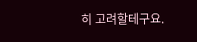히 고려할테구요.